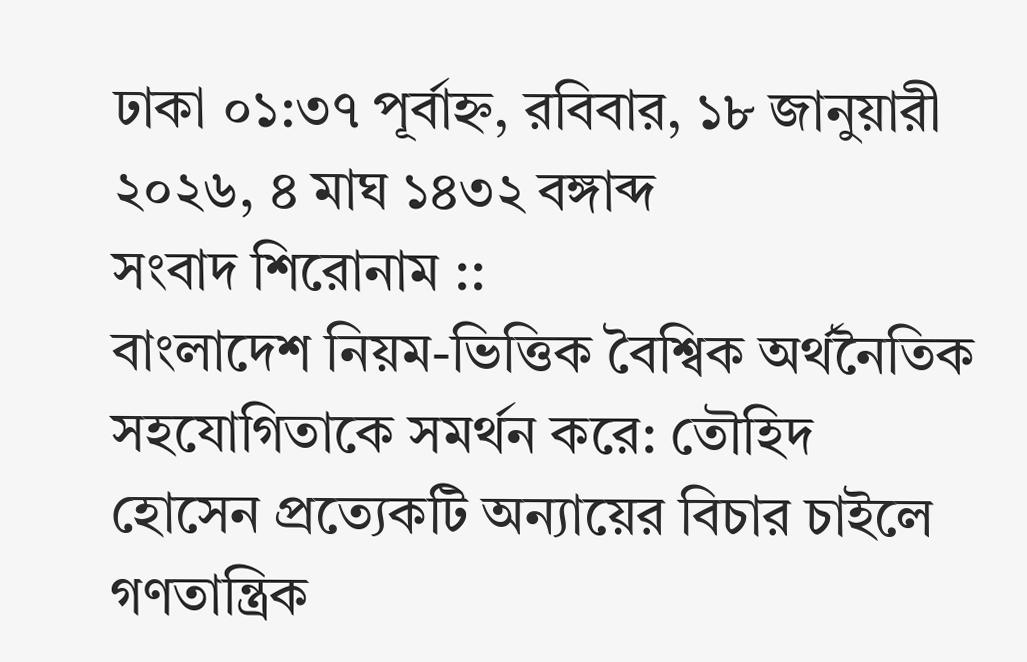ঢাকা ০১:৩৭ পূর্বাহ্ন, রবিবার, ১৮ জানুয়ারী ২০২৬, ৪ মাঘ ১৪৩২ বঙ্গাব্দ
সংবাদ শিরোনাম ::
বাংলাদেশ নিয়ম-ভিত্তিক বৈশ্বিক অর্থনৈতিক সহযোগিতাকে সমর্থন করে: তৌহিদ হোসেন প্রত্যেকটি অন্যায়ের বিচার চাইলে গণতান্ত্রিক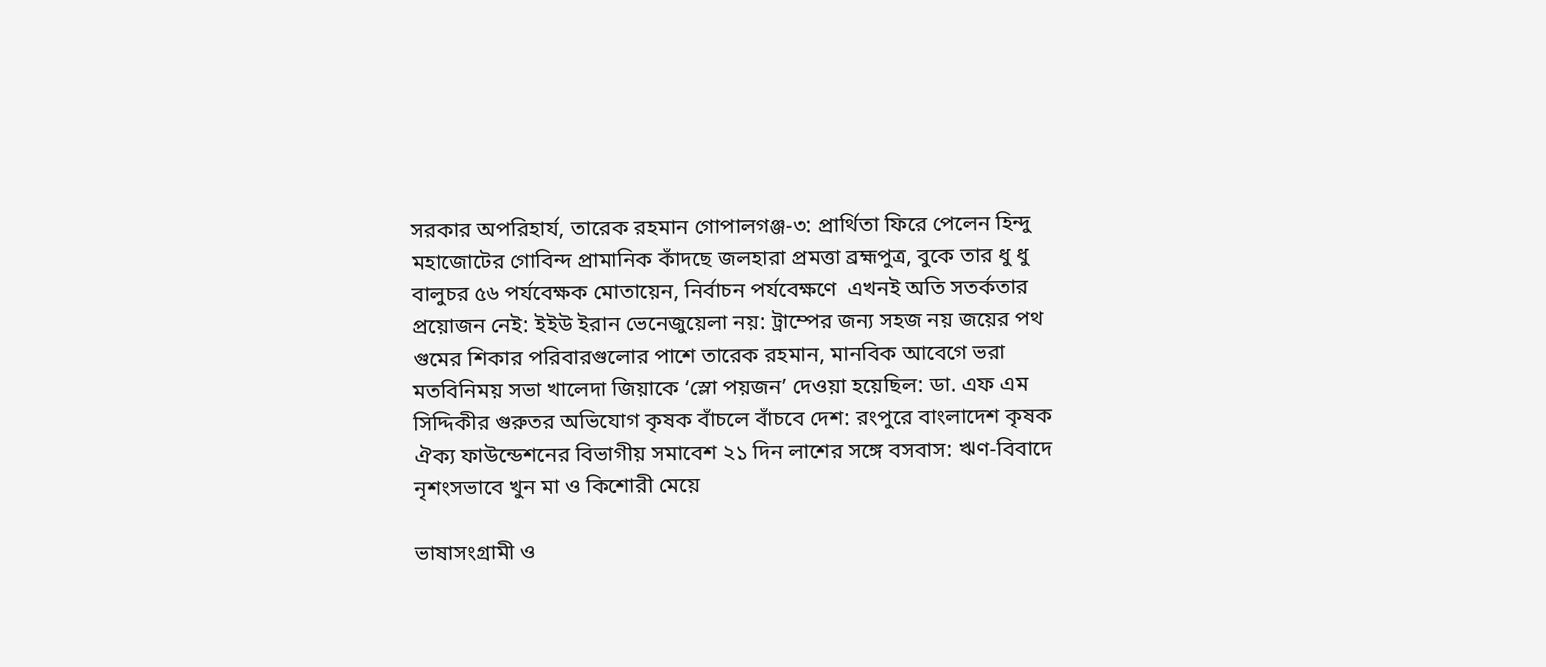সরকার অপরিহার্য, তারেক রহমান গোপালগঞ্জ-৩: প্রার্থিতা ফিরে পেলেন হিন্দু মহাজোটের গোবিন্দ প্রামানিক কাঁদছে জলহারা প্রমত্তা ব্রহ্মপুত্র, বুকে তার ধু ধু বালুচর ৫৬ পর্যবেক্ষক মোতায়েন, নির্বাচন পর্যবেক্ষণে  এখনই অতি সতর্কতার প্রয়োজন নেই: ইইউ ইরান ভেনেজুয়েলা নয়: ট্রাম্পের জন্য সহজ নয় জয়ের পথ গুমের শিকার পরিবারগুলোর পাশে তারেক রহমান, মানবিক আবেগে ভরা মতবিনিময় সভা খালেদা জিয়াকে ‘স্লো পয়জন’ দেওয়া হয়েছিল: ডা. এফ এম সিদ্দিকীর গুরুতর অভিযোগ কৃষক বাঁচলে বাঁচবে দেশ: রংপুরে বাংলাদেশ কৃষক ঐক্য ফাউন্ডেশনের বিভাগীয় সমাবেশ ২১ দিন লাশের সঙ্গে বসবাস: ঋণ-বিবাদে নৃশংসভাবে খুন মা ও কিশোরী মেয়ে

ভাষাসংগ্রামী ও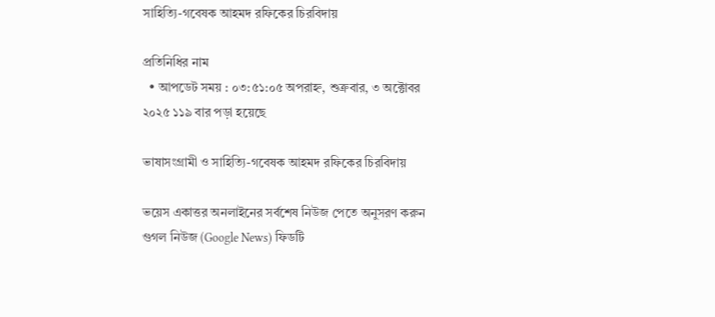সাহিত্যি-গবেষক আহমদ রফিকের চিরবিদায়

প্রতিনিধির নাম
  • আপডেট সময় : ০৩:৫১:০৫ অপরাহ্ন, শুক্রবার, ৩ অক্টোবর ২০২৫ ১১৯ বার পড়া হয়েছে

ভাষাসংগ্রামী ও সাহিত্যি-গবেষক আহমদ রফিকের চিরবিদায়

ভয়েস একাত্তর অনলাইনের সর্বশেষ নিউজ পেতে অনুসরণ করুন গুগল নিউজ (Google News) ফিডটি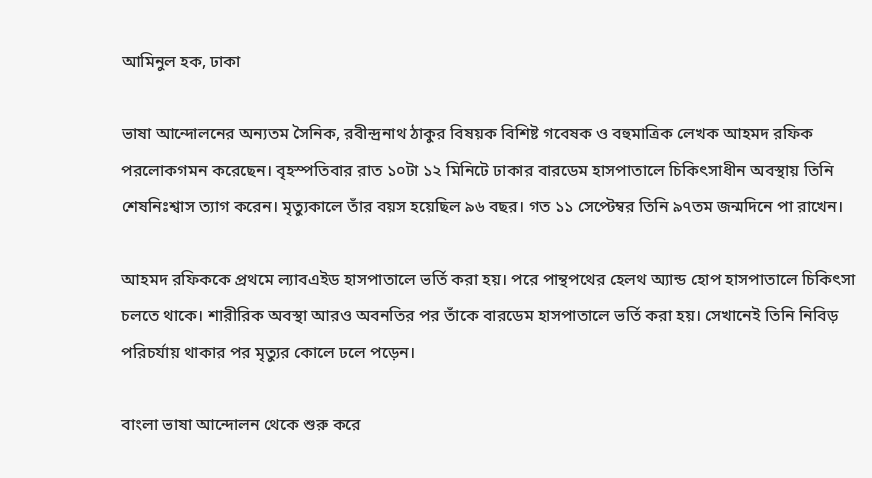আমিনুল হক, ঢাকা

ভাষা আন্দোলনের অন্যতম সৈনিক, রবীন্দ্রনাথ ঠাকুর বিষয়ক বিশিষ্ট গবেষক ও বহুমাত্রিক লেখক আহমদ রফিক পরলোকগমন করেছেন। বৃহস্পতিবার রাত ১০টা ১২ মিনিটে ঢাকার বারডেম হাসপাতালে চিকিৎসাধীন অবস্থায় তিনি শেষনিঃশ্বাস ত্যাগ করেন। মৃত্যুকালে তাঁর বয়স হয়েছিল ৯৬ বছর। গত ১১ সেপ্টেম্বর তিনি ৯৭তম জন্মদিনে পা রাখেন।

আহমদ রফিককে প্রথমে ল্যাবএইড হাসপাতালে ভর্তি করা হয়। পরে পান্থপথের হেলথ অ্যান্ড হোপ হাসপাতালে চিকিৎসা চলতে থাকে। শারীরিক অবস্থা আরও অবনতির পর তাঁকে বারডেম হাসপাতালে ভর্তি করা হয়। সেখানেই তিনি নিবিড় পরিচর্যায় থাকার পর মৃত্যুর কোলে ঢলে পড়েন।

বাংলা ভাষা আন্দোলন থেকে শুরু করে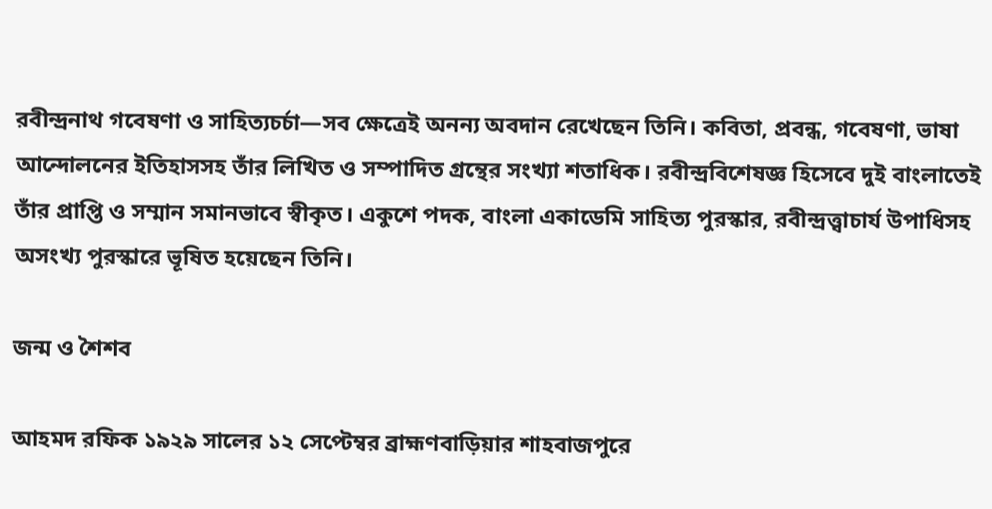রবীন্দ্রনাথ গবেষণা ও সাহিত্যচর্চা—সব ক্ষেত্রেই অনন্য অবদান রেখেছেন তিনি। কবিতা, প্রবন্ধ, গবেষণা, ভাষা আন্দোলনের ইতিহাসসহ তাঁর লিখিত ও সম্পাদিত গ্রন্থের সংখ্যা শতাধিক। রবীন্দ্রবিশেষজ্ঞ হিসেবে দুই বাংলাতেই তাঁর প্রাপ্তি ও সম্মান সমানভাবে স্বীকৃত। একুশে পদক, বাংলা একাডেমি সাহিত্য পুরস্কার, রবীন্দ্রত্ত্বাচার্য উপাধিসহ অসংখ্য পুরস্কারে ভূষিত হয়েছেন তিনি।

জন্ম ও শৈশব

আহমদ রফিক ১৯২৯ সালের ১২ সেপ্টেম্বর ব্রাহ্মণবাড়িয়ার শাহবাজপুরে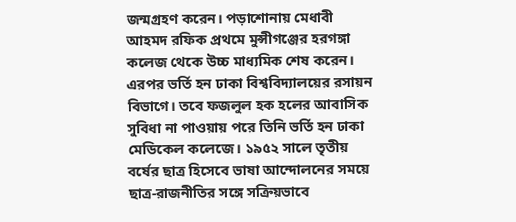জন্মগ্রহণ করেন। পড়াশোনায় মেধাবী  আহমদ রফিক প্রথমে মুন্সীগঞ্জের হরগঙ্গা কলেজ থেকে উচ্চ মাধ্যমিক শেষ করেন। এরপর ভর্তি হন ঢাকা বিশ্ববিদ্যালয়ের রসায়ন বিভাগে। তবে ফজলুল হক হলের আবাসিক সুবিধা না পাওয়ায় পরে তিনি ভর্তি হন ঢাকা মেডিকেল কলেজে। ১৯৫২ সালে তৃতীয় বর্ষের ছাত্র হিসেবে ভাষা আন্দোলনের সময়ে ছাত্র-রাজনীতির সঙ্গে সক্রিয়ভাবে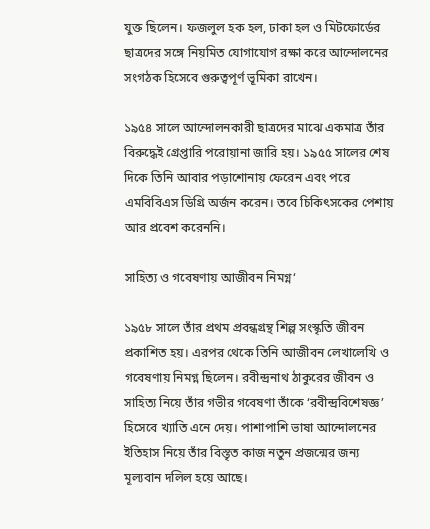যুক্ত ছিলেন। ফজলুল হক হল, ঢাকা হল ও মিটফোর্ডের ছাত্রদের সঙ্গে নিয়মিত যোগাযোগ রক্ষা করে আন্দোলনের সংগঠক হিসেবে গুরুত্বপূর্ণ ভূমিকা রাখেন।

১৯৫৪ সালে আন্দোলনকারী ছাত্রদের মাঝে একমাত্র তাঁর বিরুদ্ধেই গ্রেপ্তারি পরোয়ানা জারি হয়। ১৯৫৫ সালের শেষ দিকে তিনি আবার পড়াশোনায় ফেরেন এবং পরে এমবিবিএস ডিগ্রি অর্জন করেন। তবে চিকিৎসকের পেশায় আর প্রবেশ করেননি।

সাহিত্য ও গবেষণায় আজীবন নিমগ্ন‘

১৯৫৮ সালে তাঁর প্রথম প্রবন্ধগ্রন্থ শিল্প সংস্কৃতি জীবন প্রকাশিত হয়। এরপর থেকে তিনি আজীবন লেখালেখি ও গবেষণায় নিমগ্ন ছিলেন। রবীন্দ্রনাথ ঠাকুরের জীবন ও সাহিত্য নিয়ে তাঁর গভীর গবেষণা তাঁকে ‘রবীন্দ্রবিশেষজ্ঞ’ হিসেবে খ্যাতি এনে দেয়। পাশাপাশি ভাষা আন্দোলনের ইতিহাস নিয়ে তাঁর বিস্তৃত কাজ নতুন প্রজন্মের জন্য মূল্যবান দলিল হয়ে আছে।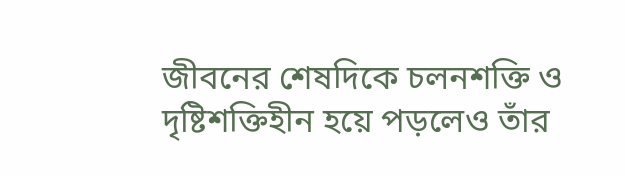জীবনের শেষদিকে চলনশক্তি ও দৃষ্টিশক্তিহীন হয়ে পড়লেও তাঁর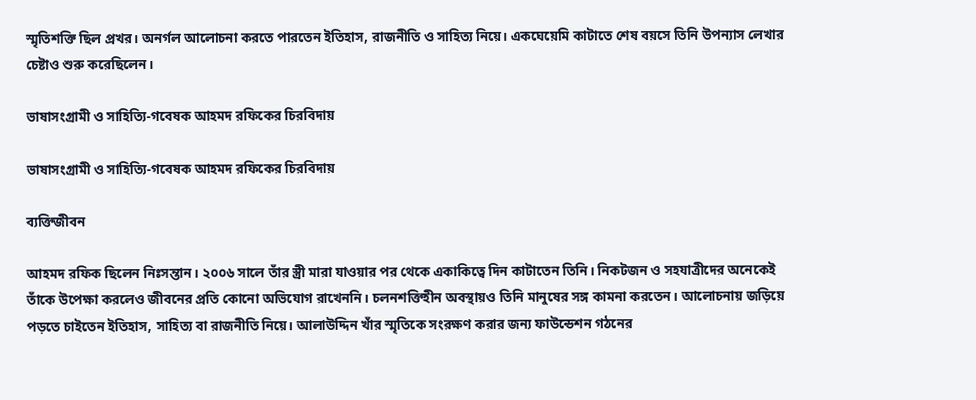স্মৃতিশক্তি ছিল প্রখর। অনর্গল আলোচনা করতে পারতেন ইতিহাস, রাজনীতি ও সাহিত্য নিয়ে। একঘেয়েমি কাটাতে শেষ বয়সে তিনি উপন্যাস লেখার চেষ্টাও শুরু করেছিলেন।

ভাষাসংগ্রামী ও সাহিত্যি-গবেষক আহমদ রফিকের চিরবিদায়

ভাষাসংগ্রামী ও সাহিত্যি-গবেষক আহমদ রফিকের চিরবিদায়

ব্যক্তিজীবন

আহমদ রফিক ছিলেন নিঃসন্তান। ২০০৬ সালে তাঁর স্ত্রী মারা যাওয়ার পর থেকে একাকিত্বে দিন কাটাতেন তিনি। নিকটজন ও সহযাত্রীদের অনেকেই তাঁকে উপেক্ষা করলেও জীবনের প্রতি কোনো অভিযোগ রাখেননি। চলনশক্তিহীন অবস্থায়ও তিনি মানুষের সঙ্গ কামনা করতেন। আলোচনায় জড়িয়ে পড়তে চাইতেন ইতিহাস, সাহিত্য বা রাজনীতি নিয়ে। আলাউদ্দিন খাঁর স্মৃতিকে সংরক্ষণ করার জন্য ফাউন্ডেশন গঠনের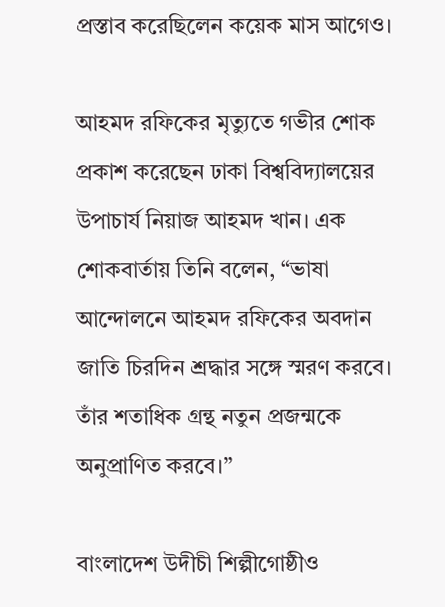প্রস্তাব করেছিলেন কয়েক মাস আগেও।

আহমদ রফিকের মৃত্যুতে গভীর শোক প্রকাশ করেছেন ঢাকা বিশ্ববিদ্যালয়ের উপাচার্য নিয়াজ আহমদ খান। এক শোকবার্তায় তিনি বলেন, “ভাষা আন্দোলনে আহমদ রফিকের অবদান জাতি চিরদিন শ্রদ্ধার সঙ্গে স্মরণ করবে। তাঁর শতাধিক গ্রন্থ নতুন প্রজন্মকে অনুপ্রাণিত করবে।”

বাংলাদেশ উদীচী শিল্পীগোষ্ঠীও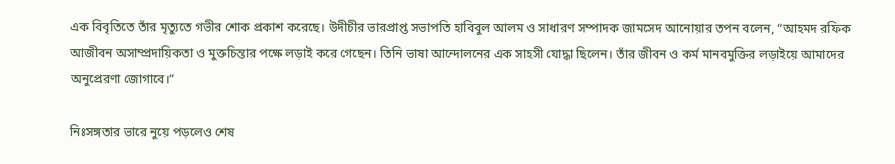এক বিবৃতিতে তাঁর মৃত্যুতে গভীর শোক প্রকাশ করেছে। উদীচীর ভারপ্রাপ্ত সভাপতি হাবিবুল আলম ও সাধারণ সম্পাদক জামসেদ আনোয়ার তপন বলেন, “আহমদ রফিক আজীবন অসাম্প্রদায়িকতা ও মুক্তচিন্তার পক্ষে লড়াই করে গেছেন। তিনি ভাষা আন্দোলনের এক সাহসী যোদ্ধা ছিলেন। তাঁর জীবন ও কর্ম মানবমুক্তির লড়াইয়ে আমাদের অনুপ্রেরণা জোগাবে।”

নিঃসঙ্গতার ভারে নুয়ে পড়লেও শেষ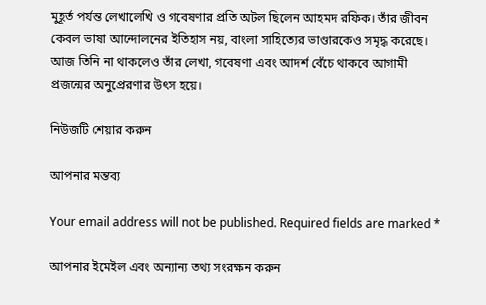মুহূর্ত পর্যন্ত লেখালেখি ও গবেষণার প্রতি অটল ছিলেন আহমদ রফিক। তাঁর জীবন কেবল ভাষা আন্দোলনের ইতিহাস নয়, বাংলা সাহিত্যের ভাণ্ডারকেও সমৃদ্ধ করেছে। আজ তিনি না থাকলেও তাঁর লেখা, গবেষণা এবং আদর্শ বেঁচে থাকবে আগামী প্রজন্মের অনুপ্রেরণার উৎস হয়ে।

নিউজটি শেয়ার করুন

আপনার মন্তব্য

Your email address will not be published. Required fields are marked *

আপনার ইমেইল এবং অন্যান্য তথ্য সংরক্ষন করুন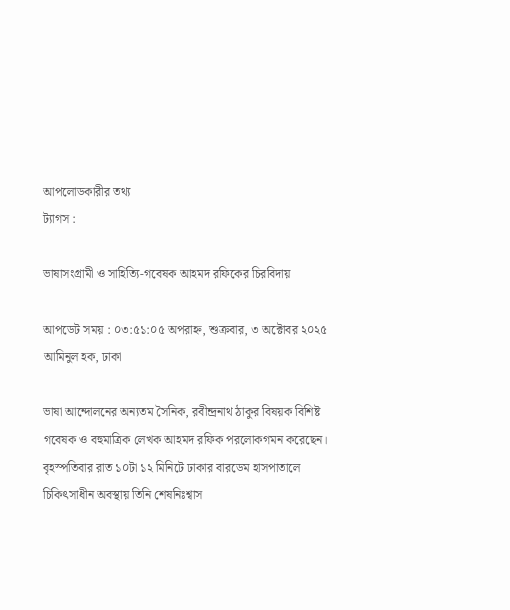আপলোডকারীর তথ্য
ট্যাগস :

ভাষাসংগ্রামী ও সাহিত্যি-গবেষক আহমদ রফিকের চিরবিদায়

আপডেট সময় : ০৩:৫১:০৫ অপরাহ্ন, শুক্রবার, ৩ অক্টোবর ২০২৫
আমিনুল হক, ঢাকা

ভাষা আন্দোলনের অন্যতম সৈনিক, রবীন্দ্রনাথ ঠাকুর বিষয়ক বিশিষ্ট গবেষক ও বহুমাত্রিক লেখক আহমদ রফিক পরলোকগমন করেছেন। বৃহস্পতিবার রাত ১০টা ১২ মিনিটে ঢাকার বারডেম হাসপাতালে চিকিৎসাধীন অবস্থায় তিনি শেষনিঃশ্বাস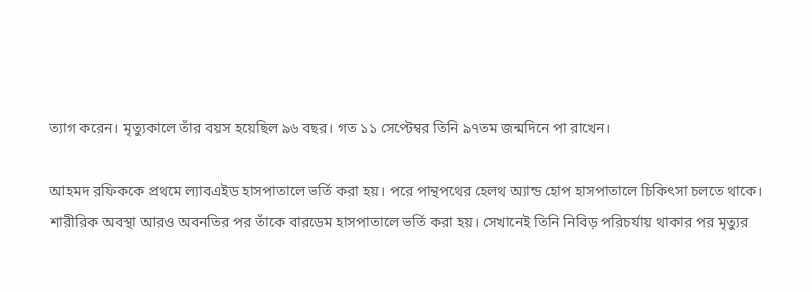ত্যাগ করেন। মৃত্যুকালে তাঁর বয়স হয়েছিল ৯৬ বছর। গত ১১ সেপ্টেম্বর তিনি ৯৭তম জন্মদিনে পা রাখেন।

আহমদ রফিককে প্রথমে ল্যাবএইড হাসপাতালে ভর্তি করা হয়। পরে পান্থপথের হেলথ অ্যান্ড হোপ হাসপাতালে চিকিৎসা চলতে থাকে। শারীরিক অবস্থা আরও অবনতির পর তাঁকে বারডেম হাসপাতালে ভর্তি করা হয়। সেখানেই তিনি নিবিড় পরিচর্যায় থাকার পর মৃত্যুর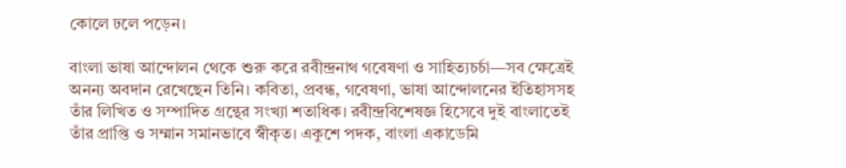কোলে ঢলে পড়েন।

বাংলা ভাষা আন্দোলন থেকে শুরু করে রবীন্দ্রনাথ গবেষণা ও সাহিত্যচর্চা—সব ক্ষেত্রেই অনন্য অবদান রেখেছেন তিনি। কবিতা, প্রবন্ধ, গবেষণা, ভাষা আন্দোলনের ইতিহাসসহ তাঁর লিখিত ও সম্পাদিত গ্রন্থের সংখ্যা শতাধিক। রবীন্দ্রবিশেষজ্ঞ হিসেবে দুই বাংলাতেই তাঁর প্রাপ্তি ও সম্মান সমানভাবে স্বীকৃত। একুশে পদক, বাংলা একাডেমি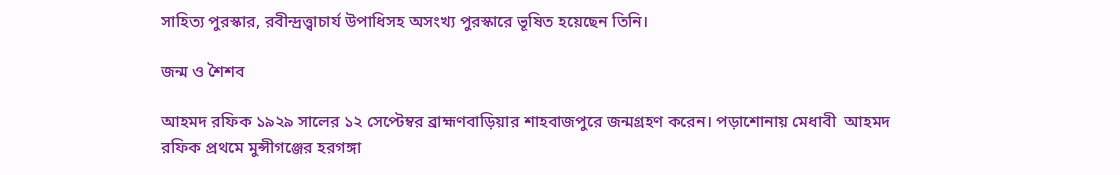সাহিত্য পুরস্কার, রবীন্দ্রত্ত্বাচার্য উপাধিসহ অসংখ্য পুরস্কারে ভূষিত হয়েছেন তিনি।

জন্ম ও শৈশব

আহমদ রফিক ১৯২৯ সালের ১২ সেপ্টেম্বর ব্রাহ্মণবাড়িয়ার শাহবাজপুরে জন্মগ্রহণ করেন। পড়াশোনায় মেধাবী  আহমদ রফিক প্রথমে মুন্সীগঞ্জের হরগঙ্গা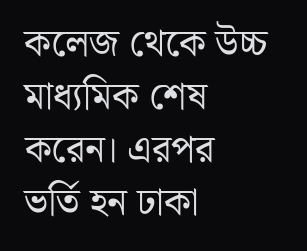কলেজ থেকে উচ্চ মাধ্যমিক শেষ করেন। এরপর ভর্তি হন ঢাকা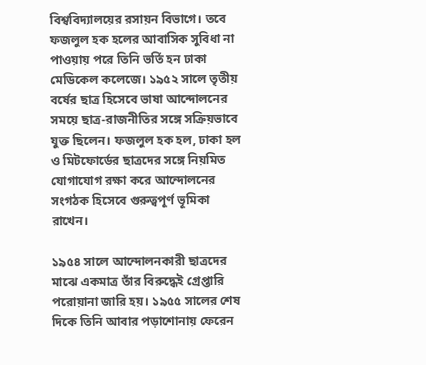বিশ্ববিদ্যালয়ের রসায়ন বিভাগে। তবে ফজলুল হক হলের আবাসিক সুবিধা না পাওয়ায় পরে তিনি ভর্তি হন ঢাকা মেডিকেল কলেজে। ১৯৫২ সালে তৃতীয় বর্ষের ছাত্র হিসেবে ভাষা আন্দোলনের সময়ে ছাত্র-রাজনীতির সঙ্গে সক্রিয়ভাবে যুক্ত ছিলেন। ফজলুল হক হল, ঢাকা হল ও মিটফোর্ডের ছাত্রদের সঙ্গে নিয়মিত যোগাযোগ রক্ষা করে আন্দোলনের সংগঠক হিসেবে গুরুত্বপূর্ণ ভূমিকা রাখেন।

১৯৫৪ সালে আন্দোলনকারী ছাত্রদের মাঝে একমাত্র তাঁর বিরুদ্ধেই গ্রেপ্তারি পরোয়ানা জারি হয়। ১৯৫৫ সালের শেষ দিকে তিনি আবার পড়াশোনায় ফেরেন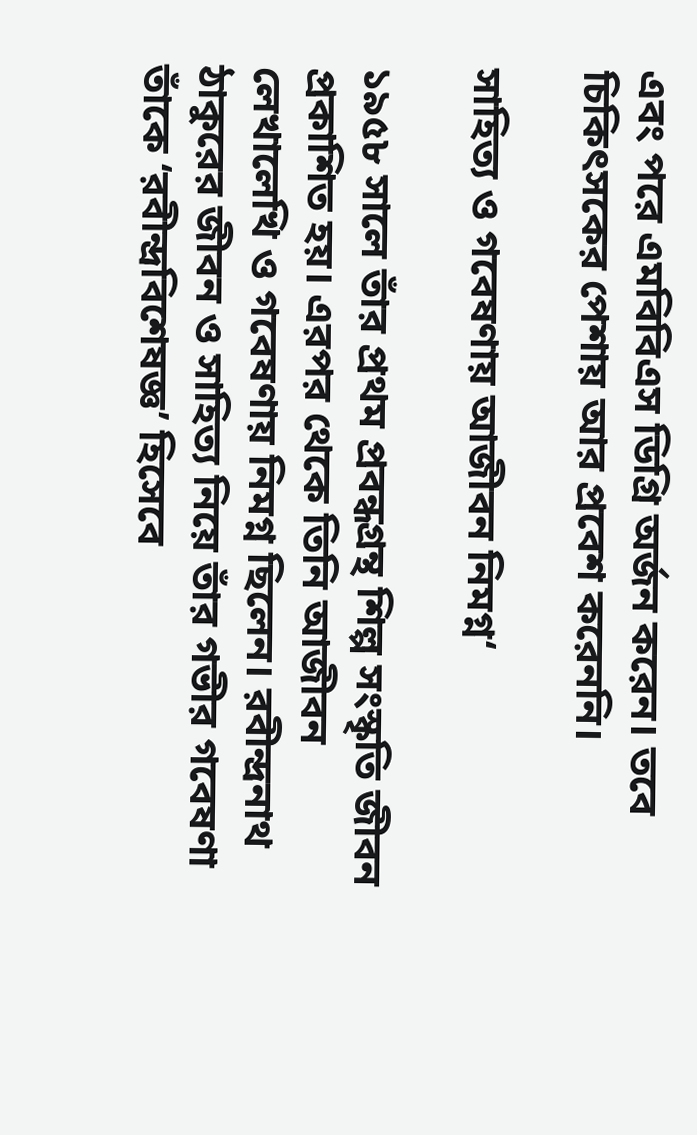এবং পরে এমবিবিএস ডিগ্রি অর্জন করেন। তবে চিকিৎসকের পেশায় আর প্রবেশ করেননি।

সাহিত্য ও গবেষণায় আজীবন নিমগ্ন‘

১৯৫৮ সালে তাঁর প্রথম প্রবন্ধগ্রন্থ শিল্প সংস্কৃতি জীবন প্রকাশিত হয়। এরপর থেকে তিনি আজীবন লেখালেখি ও গবেষণায় নিমগ্ন ছিলেন। রবীন্দ্রনাথ ঠাকুরের জীবন ও সাহিত্য নিয়ে তাঁর গভীর গবেষণা তাঁকে ‘রবীন্দ্রবিশেষজ্ঞ’ হিসেবে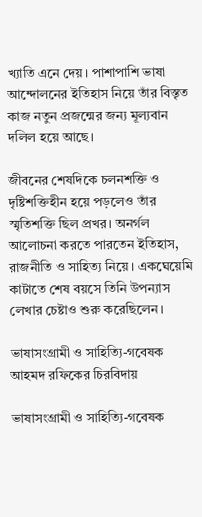খ্যাতি এনে দেয়। পাশাপাশি ভাষা আন্দোলনের ইতিহাস নিয়ে তাঁর বিস্তৃত কাজ নতুন প্রজন্মের জন্য মূল্যবান দলিল হয়ে আছে।

জীবনের শেষদিকে চলনশক্তি ও দৃষ্টিশক্তিহীন হয়ে পড়লেও তাঁর স্মৃতিশক্তি ছিল প্রখর। অনর্গল আলোচনা করতে পারতেন ইতিহাস, রাজনীতি ও সাহিত্য নিয়ে। একঘেয়েমি কাটাতে শেষ বয়সে তিনি উপন্যাস লেখার চেষ্টাও শুরু করেছিলেন।

ভাষাসংগ্রামী ও সাহিত্যি-গবেষক আহমদ রফিকের চিরবিদায়

ভাষাসংগ্রামী ও সাহিত্যি-গবেষক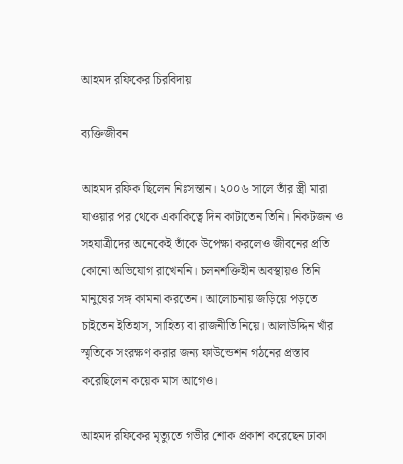আহমদ রফিকের চিরবিদায়

ব্যক্তিজীবন

আহমদ রফিক ছিলেন নিঃসন্তান। ২০০৬ সালে তাঁর স্ত্রী মারা যাওয়ার পর থেকে একাকিত্বে দিন কাটাতেন তিনি। নিকটজন ও সহযাত্রীদের অনেকেই তাঁকে উপেক্ষা করলেও জীবনের প্রতি কোনো অভিযোগ রাখেননি। চলনশক্তিহীন অবস্থায়ও তিনি মানুষের সঙ্গ কামনা করতেন। আলোচনায় জড়িয়ে পড়তে চাইতেন ইতিহাস, সাহিত্য বা রাজনীতি নিয়ে। আলাউদ্দিন খাঁর স্মৃতিকে সংরক্ষণ করার জন্য ফাউন্ডেশন গঠনের প্রস্তাব করেছিলেন কয়েক মাস আগেও।

আহমদ রফিকের মৃত্যুতে গভীর শোক প্রকাশ করেছেন ঢাকা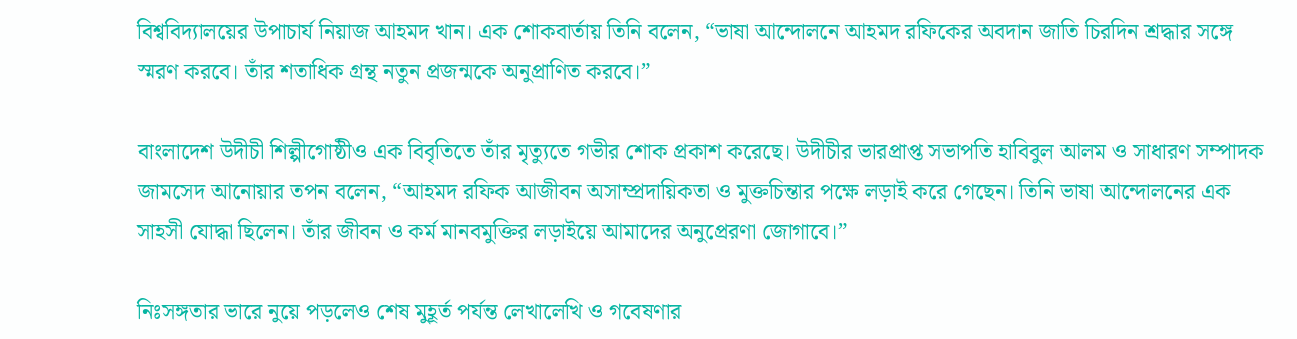বিশ্ববিদ্যালয়ের উপাচার্য নিয়াজ আহমদ খান। এক শোকবার্তায় তিনি বলেন, “ভাষা আন্দোলনে আহমদ রফিকের অবদান জাতি চিরদিন শ্রদ্ধার সঙ্গে স্মরণ করবে। তাঁর শতাধিক গ্রন্থ নতুন প্রজন্মকে অনুপ্রাণিত করবে।”

বাংলাদেশ উদীচী শিল্পীগোষ্ঠীও এক বিবৃতিতে তাঁর মৃত্যুতে গভীর শোক প্রকাশ করেছে। উদীচীর ভারপ্রাপ্ত সভাপতি হাবিবুল আলম ও সাধারণ সম্পাদক জামসেদ আনোয়ার তপন বলেন, “আহমদ রফিক আজীবন অসাম্প্রদায়িকতা ও মুক্তচিন্তার পক্ষে লড়াই করে গেছেন। তিনি ভাষা আন্দোলনের এক সাহসী যোদ্ধা ছিলেন। তাঁর জীবন ও কর্ম মানবমুক্তির লড়াইয়ে আমাদের অনুপ্রেরণা জোগাবে।”

নিঃসঙ্গতার ভারে নুয়ে পড়লেও শেষ মুহূর্ত পর্যন্ত লেখালেখি ও গবেষণার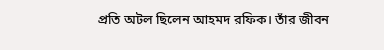প্রতি অটল ছিলেন আহমদ রফিক। তাঁর জীবন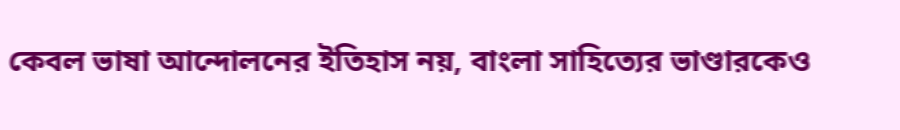কেবল ভাষা আন্দোলনের ইতিহাস নয়, বাংলা সাহিত্যের ভাণ্ডারকেও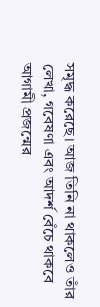সমৃদ্ধ করেছে। আজ তিনি না থাকলেও তাঁর লেখা, গবেষণা এবং আদর্শ বেঁচে থাকবে আগামী প্রজন্মের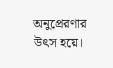অনুপ্রেরণার উৎস হয়ে।